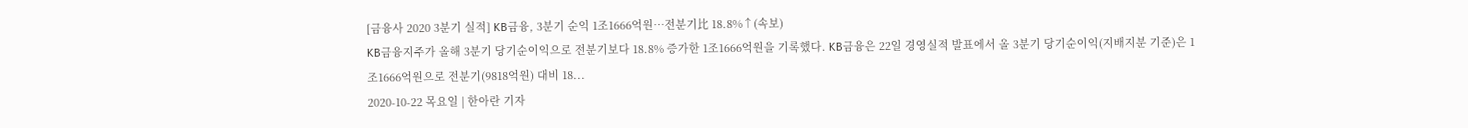[금융사 2020 3분기 실적] KB금융, 3분기 순익 1조1666억원…전분기比 18.8%↑(속보)
KB금융지주가 올해 3분기 당기순이익으로 전분기보다 18.8% 증가한 1조1666억원을 기록했다. KB금융은 22일 경영실적 발표에서 올 3분기 당기순이익(지배지분 기준)은 1조1666억원으로 전분기(9818억원) 대비 18...
2020-10-22 목요일 | 한아란 기자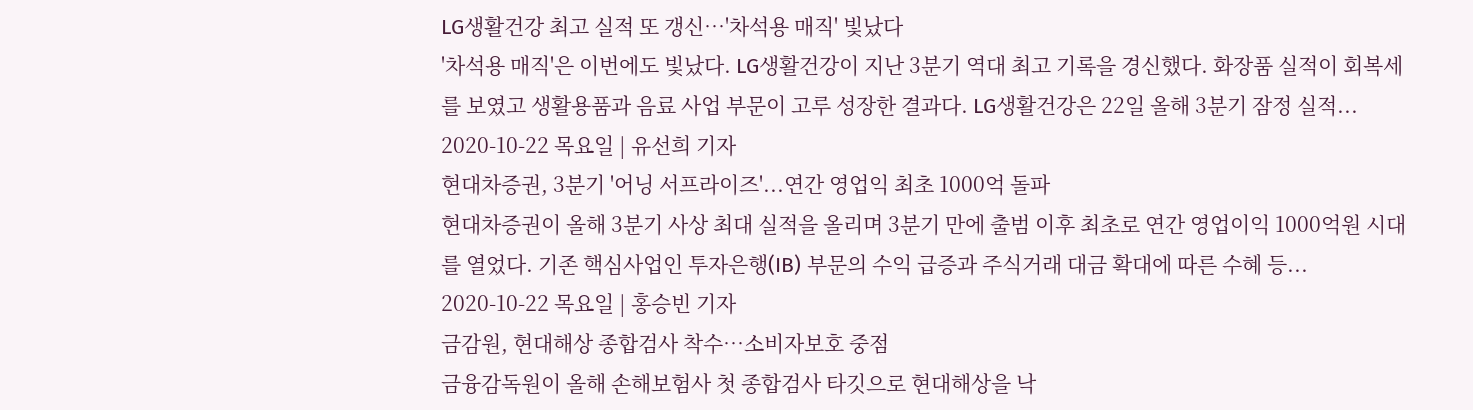LG생활건강 최고 실적 또 갱신…'차석용 매직' 빛났다
'차석용 매직'은 이번에도 빛났다. LG생활건강이 지난 3분기 역대 최고 기록을 경신했다. 화장품 실적이 회복세를 보였고 생활용품과 음료 사업 부문이 고루 성장한 결과다. LG생활건강은 22일 올해 3분기 잠정 실적...
2020-10-22 목요일 | 유선희 기자
현대차증권, 3분기 '어닝 서프라이즈'...연간 영업익 최초 1000억 돌파
현대차증권이 올해 3분기 사상 최대 실적을 올리며 3분기 만에 출범 이후 최초로 연간 영업이익 1000억원 시대를 열었다. 기존 핵심사업인 투자은행(IB) 부문의 수익 급증과 주식거래 대금 확대에 따른 수혜 등...
2020-10-22 목요일 | 홍승빈 기자
금감원, 현대해상 종합검사 착수…소비자보호 중점
금융감독원이 올해 손해보험사 첫 종합검사 타깃으로 현대해상을 낙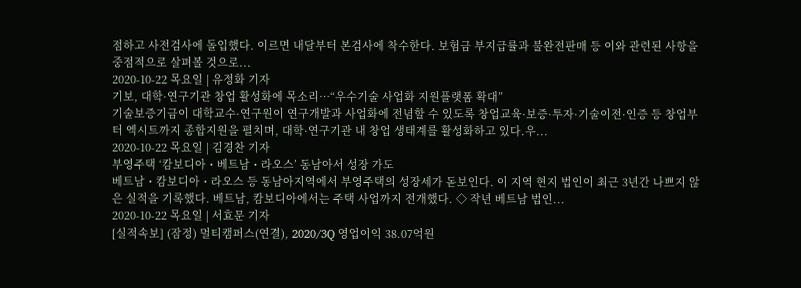점하고 사전검사에 돌입했다. 이르면 내달부터 본검사에 착수한다. 보험금 부지급률과 불완전판매 등 이와 관련된 사항을 중점적으로 살펴볼 것으로...
2020-10-22 목요일 | 유정화 기자
기보, 대학·연구기관 창업 활성화에 목소리…“우수기술 사업화 지원플랫폼 확대”
기술보증기금이 대학교수·연구원이 연구개발과 사업화에 전념할 수 있도록 창업교육·보증·투자·기술이전·인증 등 창업부터 엑시트까지 종합지원을 펼치며, 대학·연구기관 내 창업 생태계를 활성화하고 있다.우...
2020-10-22 목요일 | 김경찬 기자
부영주택 ‘캄보디아・베트남・라오스’ 동남아서 성장 가도
베트남・캄보디아・라오스 등 동남아지역에서 부영주택의 성장세가 돋보인다. 이 지역 현지 법인이 최근 3년간 나쁘지 않은 실적을 기록했다. 베트남, 캄보디아에서는 주택 사업까지 전개했다. ◇ 작년 베트남 법인...
2020-10-22 목요일 | 서효문 기자
[실적속보] (잠정) 멀티캠퍼스(연결), 2020/3Q 영업이익 38.07억원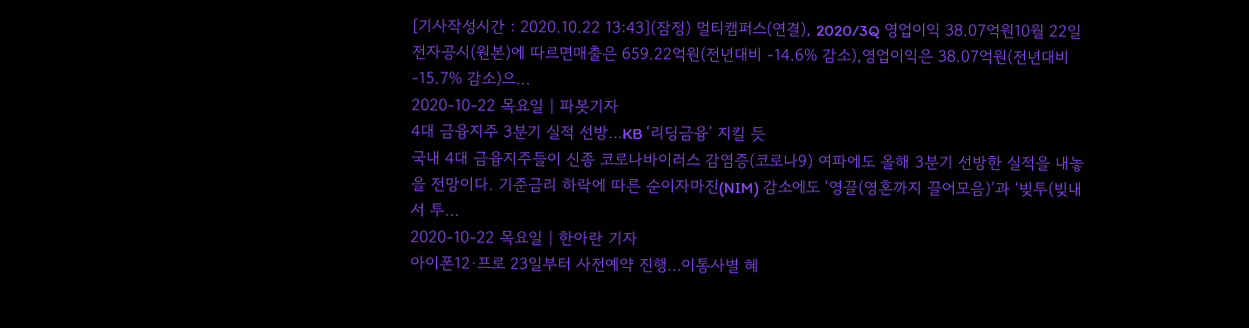[기사작성시간 : 2020.10.22 13:43](잠정) 멀티캠퍼스(연결), 2020/3Q 영업이익 38.07억원10월 22일 전자공시(원본)에 따르면매출은 659.22억원(전년대비 -14.6% 감소),영업이익은 38.07억원(전년대비 -15.7% 감소)으...
2020-10-22 목요일 | 파봇기자
4대 금융지주 3분기 실적 선방…KB ‘리딩금융’ 지킬 듯
국내 4대 금융지주들이 신종 코로나바이러스 감염증(코로나9) 여파에도 올해 3분기 선방한 실적을 내놓을 전망이다. 기준금리 하락에 따른 순이자마진(NIM) 감소에도 ‘영끌(영혼까지 끌어모음)’과 ‘빚투(빚내서 투...
2020-10-22 목요일 | 한아란 기자
아이폰12·프로 23일부터 사전예약 진행…이통사별 혜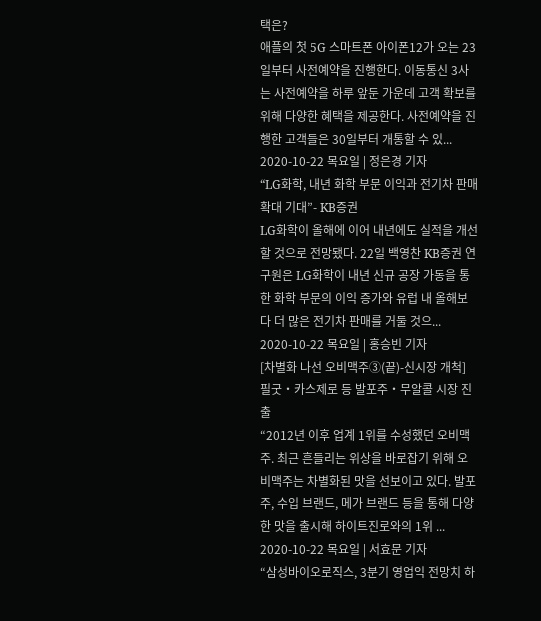택은?
애플의 첫 5G 스마트폰 아이폰12가 오는 23일부터 사전예약을 진행한다. 이동통신 3사는 사전예약을 하루 앞둔 가운데 고객 확보를 위해 다양한 혜택을 제공한다. 사전예약을 진행한 고객들은 30일부터 개통할 수 있...
2020-10-22 목요일 | 정은경 기자
“LG화학, 내년 화학 부문 이익과 전기차 판매 확대 기대”- KB증권
LG화학이 올해에 이어 내년에도 실적을 개선할 것으로 전망됐다. 22일 백영찬 KB증권 연구원은 LG화학이 내년 신규 공장 가동을 통한 화학 부문의 이익 증가와 유럽 내 올해보다 더 많은 전기차 판매를 거둘 것으...
2020-10-22 목요일 | 홍승빈 기자
[차별화 나선 오비맥주③(끝)-신시장 개척] 필굿・카스제로 등 발포주・무알콜 시장 진출
“2012년 이후 업계 1위를 수성했던 오비맥주. 최근 흔들리는 위상을 바로잡기 위해 오비맥주는 차별화된 맛을 선보이고 있다. 발포주, 수입 브랜드, 메가 브랜드 등을 통해 다양한 맛을 출시해 하이트진로와의 1위 ...
2020-10-22 목요일 | 서효문 기자
“삼성바이오로직스, 3분기 영업익 전망치 하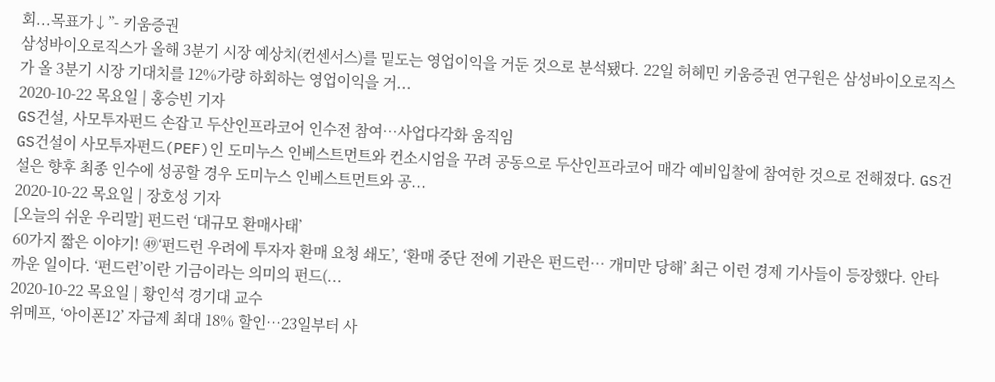회...목표가↓”- 키움증권
삼성바이오로직스가 올해 3분기 시장 예상치(컨센서스)를 밑도는 영업이익을 거둔 것으로 분석됐다. 22일 허혜민 키움증권 연구원은 삼성바이오로직스가 올 3분기 시장 기대치를 12%가량 하회하는 영업이익을 거...
2020-10-22 목요일 | 홍승빈 기자
GS건설, 사모투자펀드 손잡고 두산인프라코어 인수전 참여…사업다각화 움직임
GS건설이 사모투자펀드(PEF)인 도미누스 인베스트먼트와 컨소시엄을 꾸려 공동으로 두산인프라코어 매각 예비입찰에 참여한 것으로 전해졌다. GS건설은 향후 최종 인수에 성공할 경우 도미누스 인베스트먼트와 공...
2020-10-22 목요일 | 장호성 기자
[오늘의 쉬운 우리말] 펀드런 ‘대규모 환매사태’
60가지 짧은 이야기! ㊾‘펀드런 우려에 투자자 환매 요청 쇄도’, ‘환매 중단 전에 기관은 펀드런… 개미만 당해’ 최근 이런 경제 기사들이 등장했다. 안타까운 일이다. ‘펀드런’이란 기금이라는 의미의 펀드(...
2020-10-22 목요일 | 황인석 경기대 교수
위메프, ‘아이폰12’ 자급제 최대 18% 할인…23일부터 사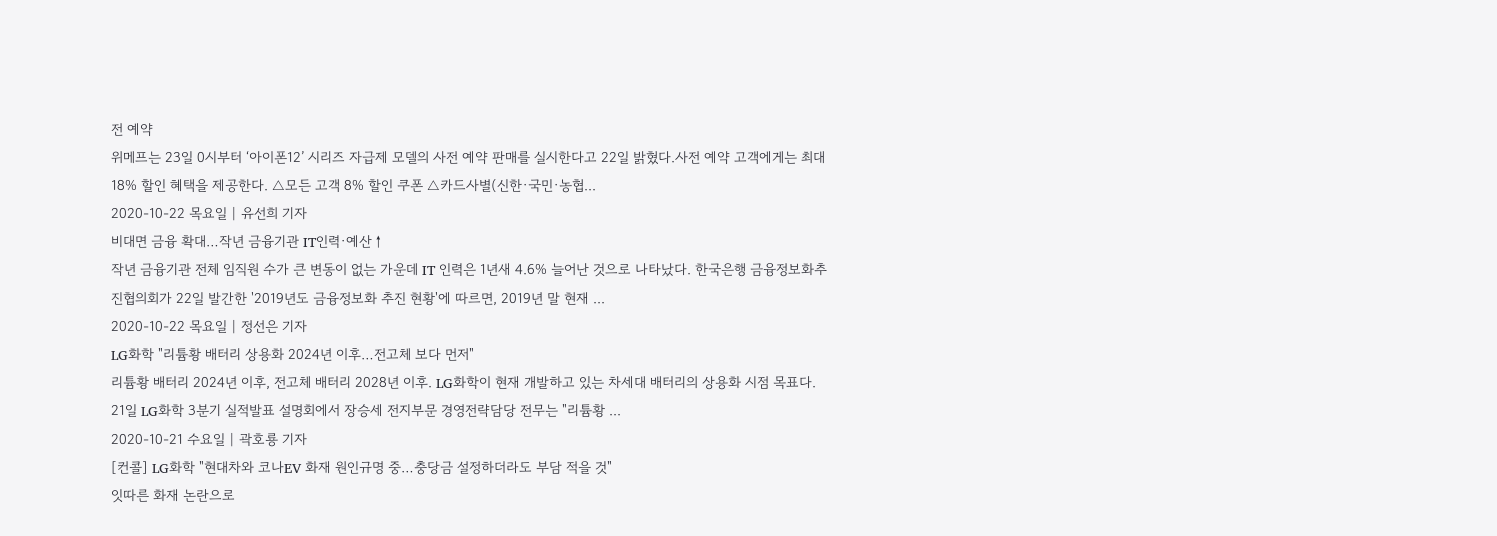전 예약
위메프는 23일 0시부터 ‘아이폰12’ 시리즈 자급제 모델의 사전 예약 판매를 실시한다고 22일 밝혔다.사전 예약 고객에게는 최대 18% 할인 혜택을 제공한다. △모든 고객 8% 할인 쿠폰 △카드사별(신한·국민·농협...
2020-10-22 목요일 | 유선희 기자
비대면 금융 확대…작년 금융기관 IT인력·예산↑
작년 금융기관 전체 임직원 수가 큰 변동이 없는 가운데 IT 인력은 1년새 4.6% 늘어난 것으로 나타났다. 한국은행 금융정보화추진협의회가 22일 발간한 '2019년도 금융정보화 추진 현황'에 따르면, 2019년 말 현재 ...
2020-10-22 목요일 | 정선은 기자
LG화학 "리튬황 배터리 상용화 2024년 이후…전고체 보다 먼저"
리튬황 배터리 2024년 이후, 전고체 배터리 2028년 이후. LG화학이 현재 개발하고 있는 차세대 배터리의 상용화 시점 목표다. 21일 LG화학 3분기 실적발표 설명회에서 장승세 전지부문 경영전략담당 전무는 "리튬황 ...
2020-10-21 수요일 | 곽호룡 기자
[컨콜] LG화학 "현대차와 코나EV 화재 원인규명 중…충당금 설정하더라도 부담 적을 것"
잇따른 화재 논란으로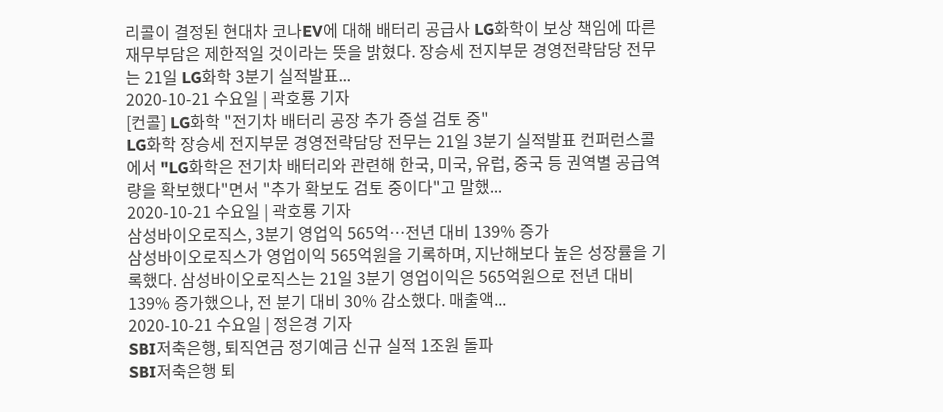리콜이 결정된 현대차 코나EV에 대해 배터리 공급사 LG화학이 보상 책임에 따른 재무부담은 제한적일 것이라는 뜻을 밝혔다. 장승세 전지부문 경영전략담당 전무는 21일 LG화학 3분기 실적발표...
2020-10-21 수요일 | 곽호룡 기자
[컨콜] LG화학 "전기차 배터리 공장 추가 증설 검토 중"
LG화학 장승세 전지부문 경영전략담당 전무는 21일 3분기 실적발표 컨퍼런스콜에서 "LG화학은 전기차 배터리와 관련해 한국, 미국, 유럽, 중국 등 권역별 공급역량을 확보했다"면서 "추가 확보도 검토 중이다"고 말했...
2020-10-21 수요일 | 곽호룡 기자
삼성바이오로직스, 3분기 영업익 565억…전년 대비 139% 증가
삼성바이오로직스가 영업이익 565억원을 기록하며, 지난해보다 높은 성장률을 기록했다. 삼성바이오로직스는 21일 3분기 영업이익은 565억원으로 전년 대비 139% 증가했으나, 전 분기 대비 30% 감소했다. 매출액...
2020-10-21 수요일 | 정은경 기자
SBI저축은행, 퇴직연금 정기예금 신규 실적 1조원 돌파
SBI저축은행 퇴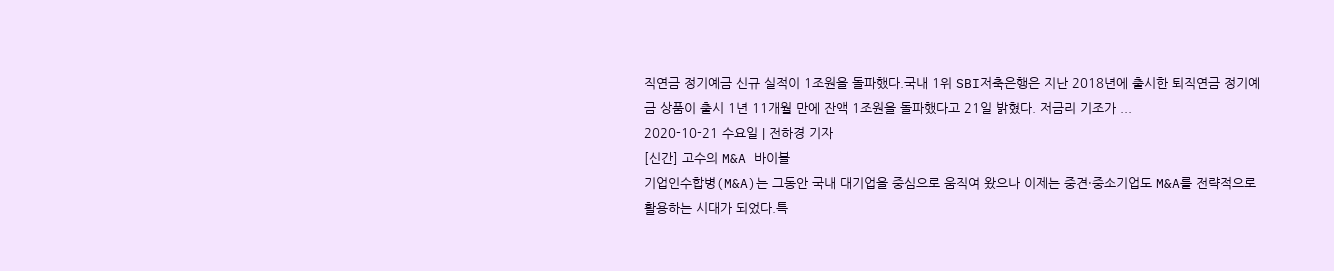직연금 정기예금 신규 실적이 1조원을 돌파했다.국내 1위 SBI저축은행은 지난 2018년에 출시한 퇴직연금 정기예금 상품이 출시 1년 11개월 만에 잔액 1조원을 돌파했다고 21일 밝혔다. 저금리 기조가 ...
2020-10-21 수요일 | 전하경 기자
[신간] 고수의 M&A 바이블
기업인수합병(M&A)는 그동안 국내 대기업을 중심으로 움직여 왔으나 이제는 중견·중소기업도 M&A를 전략적으로 활용하는 시대가 되었다.특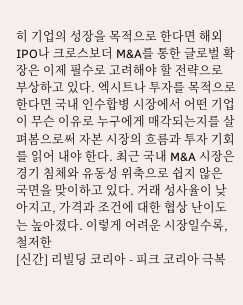히 기업의 성장을 목적으로 한다면 해외 IPO나 크로스보더 M&A를 통한 글로벌 확장은 이제 필수로 고려해야 할 전략으로 부상하고 있다. 엑시트나 투자를 목적으로 한다면 국내 인수합병 시장에서 어떤 기업이 무슨 이유로 누구에게 매각되는지를 살펴봄으로써 자본 시장의 흐름과 투자 기회를 읽어 내야 한다. 최근 국내 M&A 시장은 경기 침체와 유동성 위축으로 쉽지 않은 국면을 맞이하고 있다. 거래 성사율이 낮아지고, 가격과 조건에 대한 협상 난이도는 높아졌다. 이렇게 어려운 시장일수록, 철저한
[신간] 리빌딩 코리아 - 피크 코리아 극복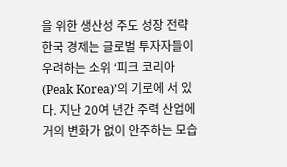을 위한 생산성 주도 성장 전략
한국 경제는 글로벌 투자자들이 우려하는 소위 ‘피크 코리아(Peak Korea)’의 기로에 서 있다. 지난 20여 년간 주력 산업에 거의 변화가 없이 안주하는 모습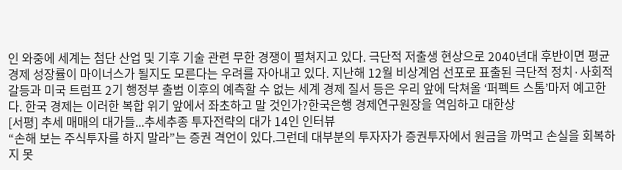인 와중에 세계는 첨단 산업 및 기후 기술 관련 무한 경쟁이 펼쳐지고 있다. 극단적 저출생 현상으로 2040년대 후반이면 평균 경제 성장률이 마이너스가 될지도 모른다는 우려를 자아내고 있다. 지난해 12월 비상계엄 선포로 표출된 극단적 정치·사회적 갈등과 미국 트럼프 2기 행정부 출범 이후의 예측할 수 없는 세계 경제 질서 등은 우리 앞에 닥쳐올 ‘퍼펙트 스톰’마저 예고한다. 한국 경제는 이러한 복합 위기 앞에서 좌초하고 말 것인가?한국은행 경제연구원장을 역임하고 대한상
[서평] 추세 매매의 대가들...추세추종 투자전략의 대가 14인 인터뷰
“손해 보는 주식투자를 하지 말라”는 증권 격언이 있다.그런데 대부분의 투자자가 증권투자에서 원금을 까먹고 손실을 회복하지 못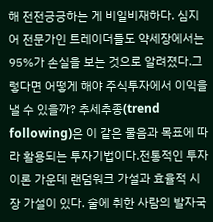해 전전긍긍하는 게 비일비재하다. 심지어 전문가인 트레이더들도 약세장에서는 95%가 손실을 보는 것으로 알려졌다.그렇다면 어떻게 해야 주식투자에서 이익을 낼 수 있을까? 추세추종(trend following)은 이 같은 물음과 목표에 따라 활용되는 투자기법이다.전통적인 투자이론 가운데 랜덤워크 가설과 효율적 시장 가설이 있다. 술에 취한 사람의 발자국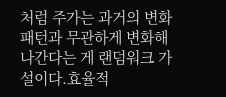처럼 주가는 과거의 변화 패턴과 무관하게 변화해 나간다는 게 랜덤워크 가설이다.효율적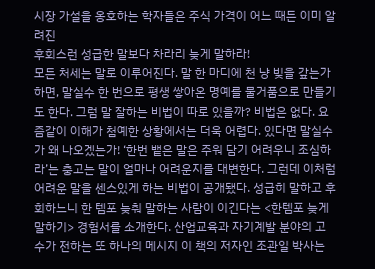시장 가설을 옹호하는 학자들은 주식 가격이 어느 때든 이미 알려진
후회스런 성급한 말보다 차라리 늦게 말하라!
모든 처세는 말로 이루어진다. 말 한 마디에 천 냥 빚을 갚는가 하면, 말실수 한 번으로 평생 쌓아온 명예를 물거품으로 만들기도 한다. 그럼 말 잘하는 비법이 따로 있을까? 비법은 없다. 요즘같이 이해가 첨예한 상황에서는 더욱 어렵다. 있다면 말실수가 왜 나오겠는가! ‘한번 뱉은 말은 주워 담기 어려우니 조심하라’는 충고는 말이 얼마나 어려운지를 대변한다. 그런데 이처럼 어려운 말을 센스있게 하는 비법이 공개됐다. 성급히 말하고 후회하느니 한 템포 늦춰 말하는 사람이 이긴다는 <한템포 늦게 말하기> 경험서를 소개한다. 산업교육과 자기계발 분야의 고수가 전하는 또 하나의 메시지 이 책의 저자인 조관일 박사는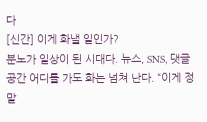다
[신간] 이게 화낼 일인가?
분노가 일상이 된 시대다. 뉴스, SNS, 댓글 공간 어디를 가도 화는 넘쳐 난다. “이게 정말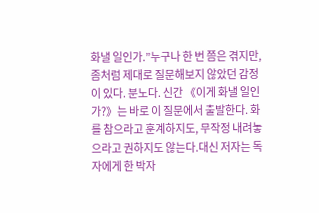화낼 일인가.”누구나 한 번 쯤은 겪지만, 좀처럼 제대로 질문해보지 않았던 감정이 있다. 분노다. 신간 《이게 화낼 일인가?》는 바로 이 질문에서 출발한다. 화를 참으라고 훈계하지도, 무작정 내려놓으라고 권하지도 않는다.대신 저자는 독자에게 한 박자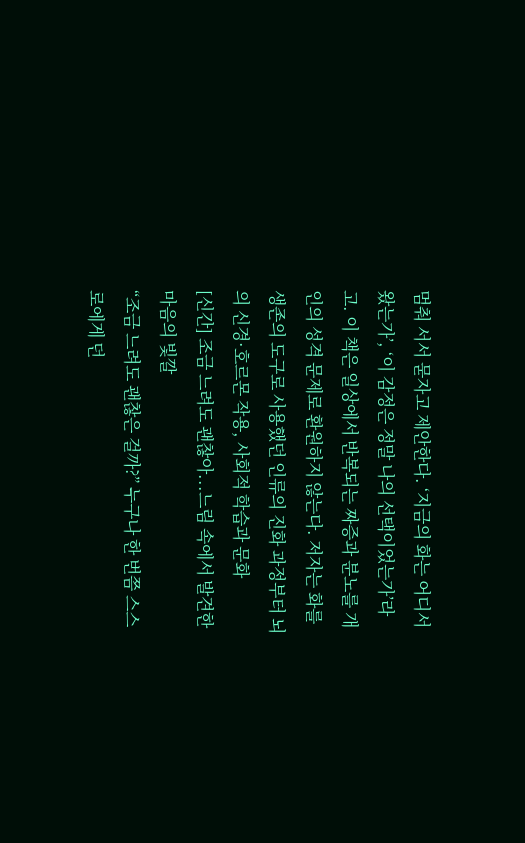멈춰 서서 묻자고 제안한다. ‘지금의 화는 어디서 왔는가’, ‘이 감정은 정말 나의 선택이었는가’라고. 이 책은 일상에서 반복되는 짜증과 분노를 개인의 성격 문제로 환원하지 않는다. 저자는 화를 생존의 도구로 사용했던 인류의 진화 과정부터 뇌의 신경·호르몬 작용, 사회적 학습과 문화
[신간] 조금 느려도 괜찮아...느림 속에서 발견한 마음의 빛깔
“조금 느려도 괜찮은 걸까?” 누구나 한 번쯤 스스로에게 던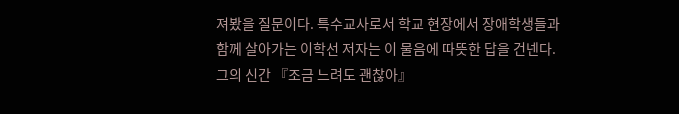져봤을 질문이다. 특수교사로서 학교 현장에서 장애학생들과 함께 살아가는 이학선 저자는 이 물음에 따뜻한 답을 건넨다. 그의 신간 『조금 느려도 괜찮아』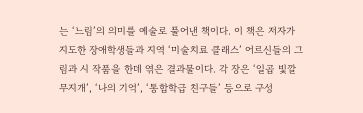는 ‘느림’의 의미를 예술로 풀어낸 책이다. 이 책은 저자가 지도한 장애학생들과 지역 ‘미술치료 클래스’ 어르신들의 그림과 시 작품을 한데 엮은 결과물이다. 각 장은 ‘일곱 빛깔 무지개’, ‘나의 기억’, ‘통합학급 친구들’ 등으로 구성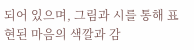되어 있으며, 그림과 시를 통해 표현된 마음의 색깔과 감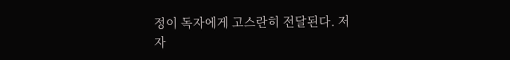정이 독자에게 고스란히 전달된다. 저자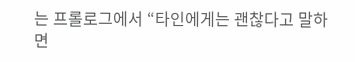는 프롤로그에서 “타인에게는 괜찮다고 말하면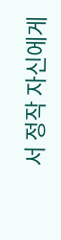서 정작 자신에게